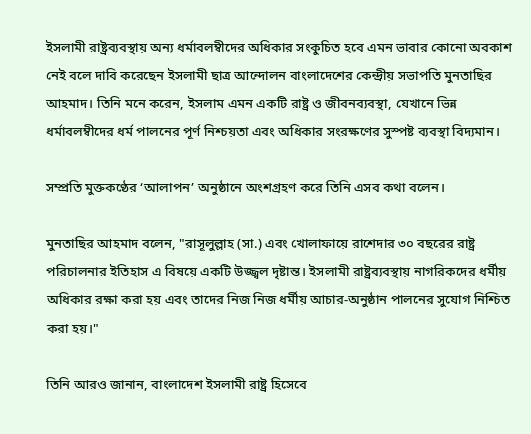ইসলামী রাষ্ট্রব্যবস্থায় অন্য ধর্মাবলম্বীদের অধিকার সংকুচিত হবে এমন ভাবার কোনো অবকাশ নেই বলে দাবি করেছেন ইসলামী ছাত্র আন্দোলন বাংলাদেশের কেন্দ্রীয় সভাপতি মুনতাছির আহমাদ। তিনি মনে করেন, ইসলাম এমন একটি রাষ্ট্র ও জীবনব্যবস্থা, যেখানে ভিন্ন ধর্মাবলম্বীদের ধর্ম পালনের পূর্ণ নিশ্চয়তা এবং অধিকার সংরক্ষণের সুস্পষ্ট ব্যবস্থা বিদ্যমান।

সম্প্রতি মুক্তকণ্ঠের ‘আলাপন’ অনুষ্ঠানে অংশগ্রহণ করে তিনি এসব কথা বলেন।

মুনতাছির আহমাদ বলেন, "রাসূলুল্লাহ (সা.) এবং খোলাফায়ে রাশেদার ৩০ বছরের রাষ্ট্র পরিচালনার ইতিহাস এ বিষয়ে একটি উজ্জ্বল দৃষ্টান্ত। ইসলামী রাষ্ট্রব্যবস্থায় নাগরিকদের ধর্মীয় অধিকার রক্ষা করা হয় এবং তাদের নিজ নিজ ধর্মীয় আচার-অনুষ্ঠান পালনের সুযোগ নিশ্চিত করা হয়।"

তিনি আরও জানান, বাংলাদেশ ইসলামী রাষ্ট্র হিসেবে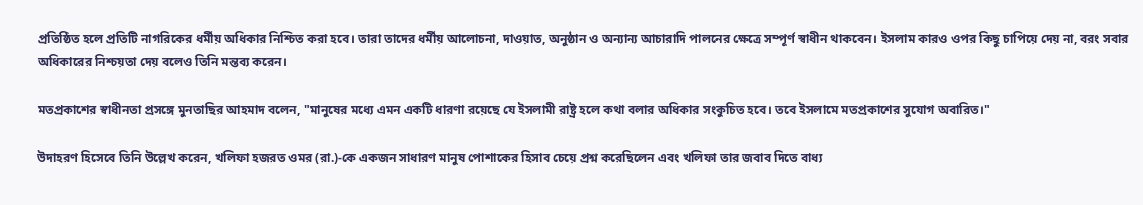প্রতিষ্ঠিত হলে প্রতিটি নাগরিকের ধর্মীয় অধিকার নিশ্চিত করা হবে। তারা তাদের ধর্মীয় আলোচনা, দাওয়াত, অনুষ্ঠান ও অন্যান্য আচারাদি পালনের ক্ষেত্রে সম্পূর্ণ স্বাধীন থাকবেন। ইসলাম কারও ওপর কিছু চাপিয়ে দেয় না, বরং সবার অধিকারের নিশ্চয়তা দেয় বলেও তিনি মন্তব্য করেন।

মতপ্রকাশের স্বাধীনতা প্রসঙ্গে মুনতাছির আহমাদ বলেন, "মানুষের মধ্যে এমন একটি ধারণা রয়েছে যে ইসলামী রাষ্ট্র হলে কথা বলার অধিকার সংকুচিত হবে। তবে ইসলামে মতপ্রকাশের সুযোগ অবারিত।"

উদাহরণ হিসেবে তিনি উল্লেখ করেন, খলিফা হজরত ওমর (রা.)-কে একজন সাধারণ মানুষ পোশাকের হিসাব চেয়ে প্রশ্ন করেছিলেন এবং খলিফা তার জবাব দিতে বাধ্য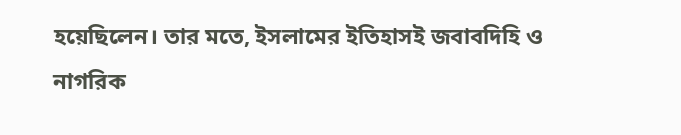হয়েছিলেন। তার মতে, ইসলামের ইতিহাসই জবাবদিহি ও নাগরিক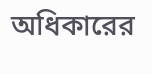অধিকারের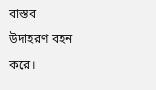বাস্তব উদাহরণ বহন করে।